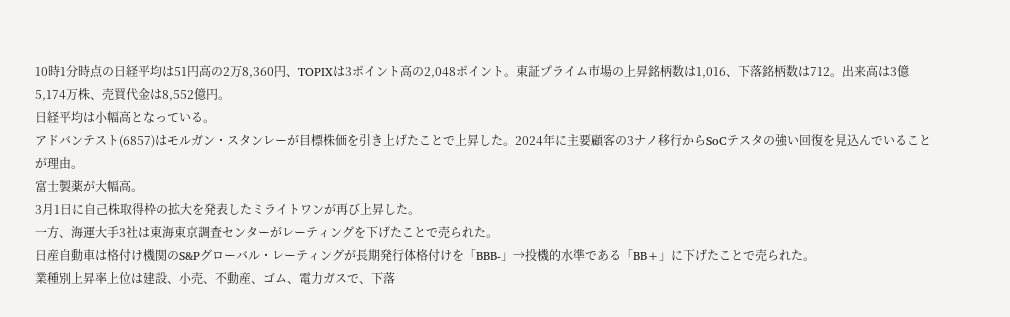10時1分時点の日経平均は51円高の2万8,360円、TOPIXは3ポイント高の2,048ポイント。東証プライム市場の上昇銘柄数は1,016、下落銘柄数は712。出来高は3億5,174万株、売買代金は8,552億円。
日経平均は小幅高となっている。
アドバンテスト(6857)はモルガン・スタンレーが目標株価を引き上げたことで上昇した。2024年に主要顧客の3ナノ移行からSoCテスタの強い回復を見込んでいることが理由。
富士製薬が大幅高。
3月1日に自己株取得枠の拡大を発表したミライトワンが再び上昇した。
一方、海運大手3社は東海東京調査センターがレーティングを下げたことで売られた。
日産自動車は格付け機関のS&Pグローバル・レーティングが長期発行体格付けを「BBB-」→投機的水準である「BB+」に下げたことで売られた。
業種別上昇率上位は建設、小売、不動産、ゴム、電力ガスで、下落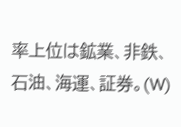率上位は鉱業、非鉄、石油、海運、証券。(W)